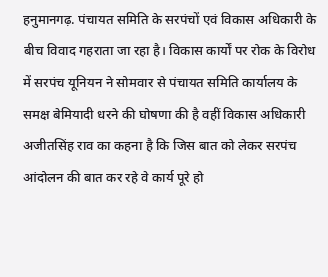हनुमानगढ़. पंचायत समिति के सरपंचों एवं विकास अधिकारी के बीच विवाद गहराता जा रहा है। विकास कार्यों पर रोक के विरोध में सरपंच यूनियन ने सोमवार से पंचायत समिति कार्यालय के समक्ष बेमियादी धरने की घोषणा की है वहीं विकास अधिकारी अजीतसिंह राव का कहना है कि जिस बात को लेकर सरपंच आंदोलन की बात कर रहे वे कार्य पूरे हो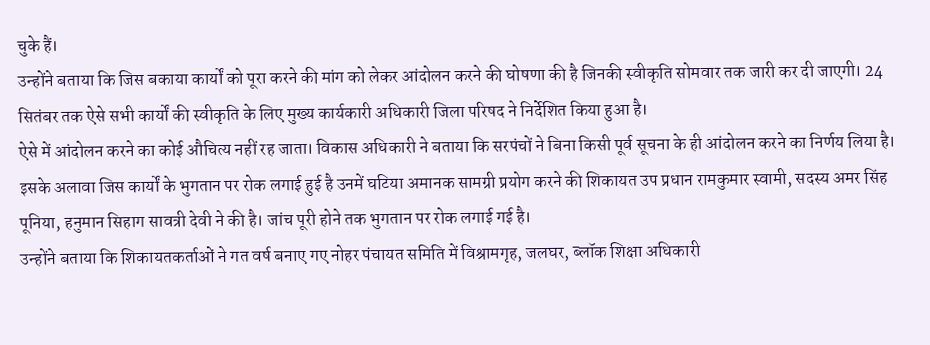चुके हैं।
उन्होंने बताया कि जिस बकाया कार्यों को पूरा करने की मांग को लेकर आंदोलन करने की घोषणा की है जिनकी स्वीकृति सोमवार तक जारी कर दी जाएगी। 24 सितंबर तक ऐसे सभी कार्यों की स्वीकृति के लिए मुख्य कार्यकारी अधिकारी जिला परिषद ने निर्देशित किया हुआ है।
ऐसे में आंदोलन करने का कोई औचित्य नहीं रह जाता। विकास अधिकारी ने बताया कि सरपंचों ने बिना किसी पूर्व सूचना के ही आंदोलन करने का निर्णय लिया है। इसके अलावा जिस कार्यों के भुगतान पर रोक लगाई हुई है उनमें घटिया अमानक सामग्री प्रयोग करने की शिकायत उप प्रधान रामकुमार स्वामी, सदस्य अमर सिंह पूनिया, हनुमान सिहाग सावत्री देवी ने की है। जांच पूरी होने तक भुगतान पर रोक लगाई गई है।
उन्होंने बताया कि शिकायतकर्ताओं ने गत वर्ष बनाए गए नोहर पंचायत समिति में विश्रामगृह, जलघर, ब्लॉक शिक्षा अधिकारी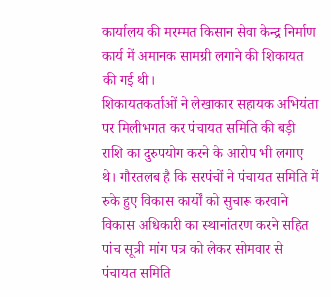कार्यालय की मरम्मत किसान सेवा केन्द्र निर्माण कार्य में अमानक सामग्री लगाने की शिकायत की गई थी।
शिकायतकर्ताओं ने लेखाकार सहायक अभियंता पर मिलीभगत कर पंचायत समिति की बड़ी राशि का दुरुपयोग करने के आरोप भी लगाए थे। गौरतलब है कि सरपंचों ने पंचायत समिति में रुके हुए विकास कार्यों को सुचारू करवाने विकास अधिकारी का स्थानांतरण करने सहित पांच सूत्री मांग पत्र को लेकर सोमवार से पंचायत समिति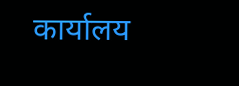कार्यालय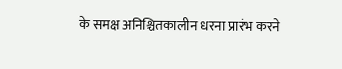के समक्ष अनिश्चितकालीन धरना प्रारंभ करने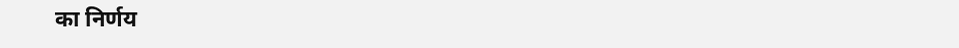का निर्णय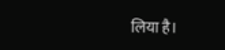लिया है।